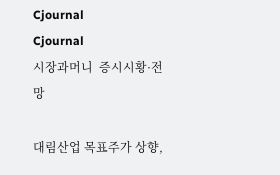Cjournal
Cjournal
시장과머니  증시시황·전망

대림산업 목표주가 상향,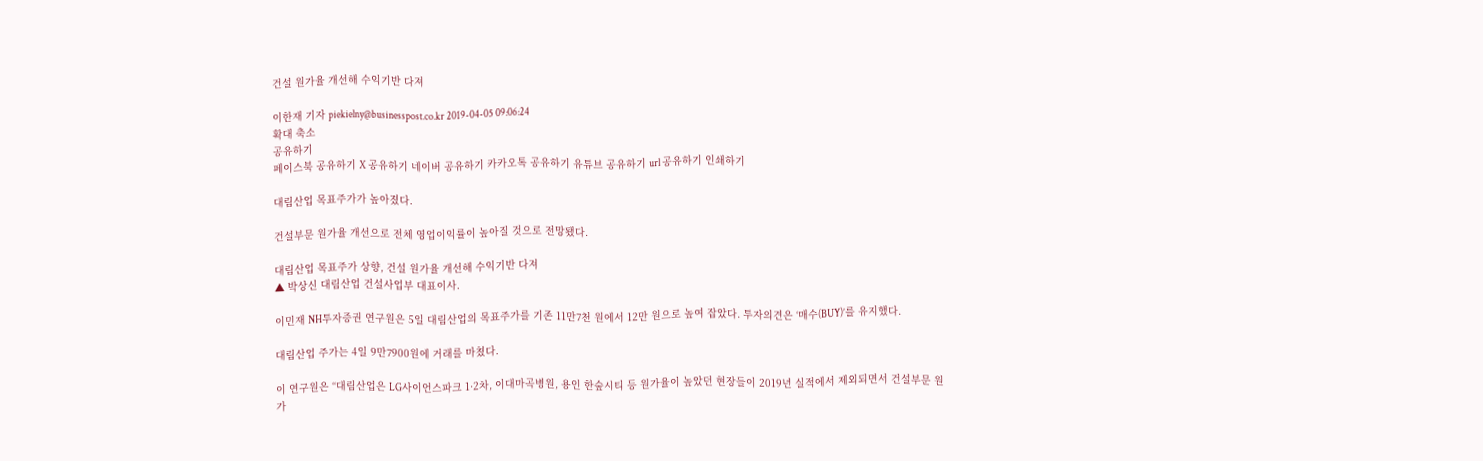건설 원가율 개선해 수익기반 다져

이한재 기자 piekielny@businesspost.co.kr 2019-04-05 09:06:24
확대 축소
공유하기
페이스북 공유하기 X 공유하기 네이버 공유하기 카카오톡 공유하기 유튜브 공유하기 url 공유하기 인쇄하기

대림산업 목표주가가 높아졌다.

건설부문 원가율 개선으로 전체 영업이익률이 높아질 것으로 전망됐다.

대림산업 목표주가 상향, 건설 원가율 개선해 수익기반 다져
▲ 박상신 대림산업 건설사업부 대표이사.

이민재 NH투자증권 연구원은 5일 대림산업의 목표주가를 기존 11만7천 원에서 12만 원으로 높여 잡았다. 투자의견은 ‘매수(BUY)’를 유지했다.

대림산업 주가는 4일 9만7900원에 거래를 마쳤다.

이 연구원은 “대림산업은 LG사이언스파크 1·2차, 이대마곡병원, 용인 한숲시티 등 원가율이 높았던 현장들이 2019년 실적에서 제외되면서 건설부문 원가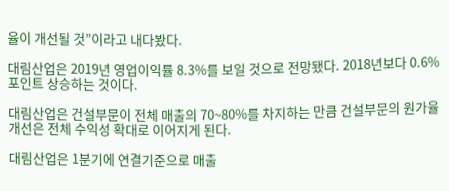율이 개선될 것”이라고 내다봤다.

대림산업은 2019년 영업이익률 8.3%를 보일 것으로 전망됐다. 2018년보다 0.6%포인트 상승하는 것이다.

대림산업은 건설부문이 전체 매출의 70~80%를 차지하는 만큼 건설부문의 원가율 개선은 전체 수익성 확대로 이어지게 된다.

대림산업은 1분기에 연결기준으로 매출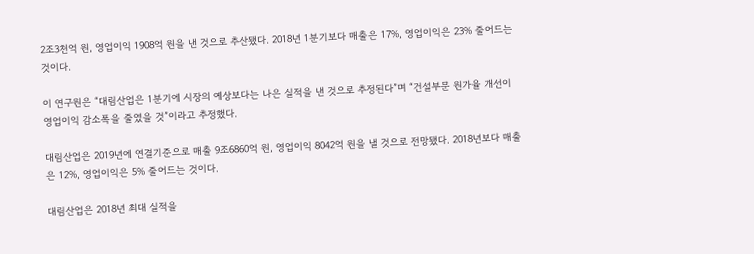2조3천억 원, 영업이익 1908억 원을 낸 것으로 추산됐다. 2018년 1분기보다 매출은 17%, 영업이익은 23% 줄어드는 것이다.

이 연구원은 “대림산업은 1분기에 시장의 예상보다는 나은 실적을 낸 것으로 추정된다”며 “건설부문 원가율 개선이 영업이익 감소폭을 줄였을 것”이라고 추정했다.

대림산업은 2019년에 연결기준으로 매출 9조6860억 원, 영업이익 8042억 원을 낼 것으로 전망됐다. 2018년보다 매출은 12%, 영업이익은 5% 줄어드는 것이다.

대림산업은 2018년 최대 실적을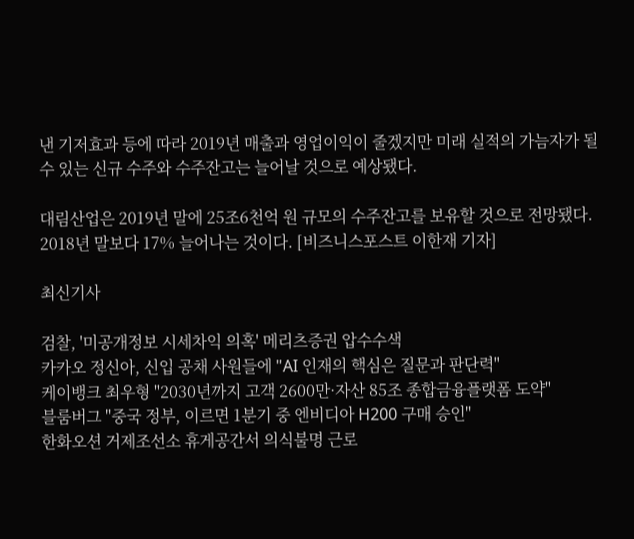낸 기저효과 등에 따라 2019년 매출과 영업이익이 줄겠지만 미래 실적의 가늠자가 될 수 있는 신규 수주와 수주잔고는 늘어날 것으로 예상됐다.

대림산업은 2019년 말에 25조6천억 원 규모의 수주잔고를 보유할 것으로 전망됐다. 2018년 말보다 17% 늘어나는 것이다. [비즈니스포스트 이한재 기자]

최신기사

검찰, '미공개정보 시세차익 의혹' 메리츠증권 압수수색
카카오 정신아, 신입 공채 사원들에 "AI 인재의 핵심은 질문과 판단력"
케이뱅크 최우형 "2030년까지 고객 2600만·자산 85조 종합금융플랫폼 도약"
블룸버그 "중국 정부, 이르면 1분기 중 엔비디아 H200 구매 승인"
한화오션 거제조선소 휴게공간서 의식불명 근로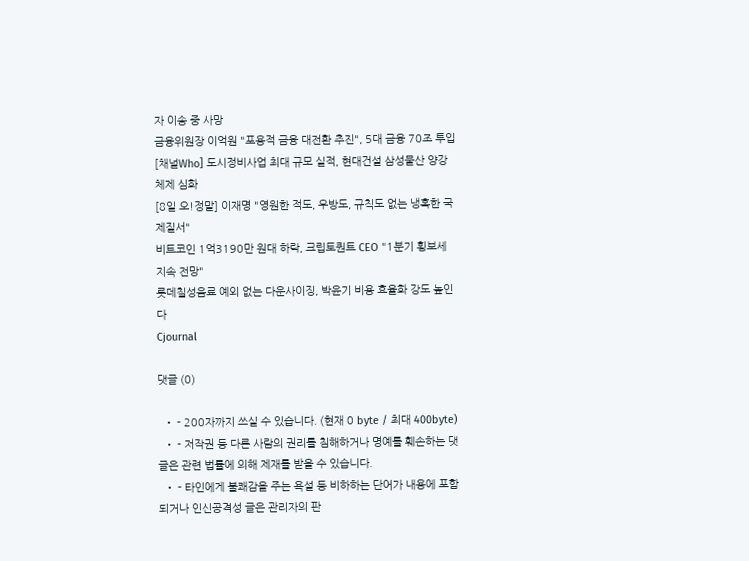자 이송 중 사망
금융위원장 이억원 "포용적 금융 대전환 추진", 5대 금융 70조 투입
[채널Who] 도시정비사업 최대 규모 실적, 현대건설 삼성물산 양강체제 심화
[8일 오!정말] 이재명 "영원한 적도, 우방도, 규칙도 없는 냉혹한 국제질서"
비트코인 1억3190만 원대 하락, 크립토퀀트 CEO "1분기 횡보세 지속 전망"
롯데칠성음료 예외 없는 다운사이징, 박윤기 비용 효율화 강도 높인다
Cjournal

댓글 (0)

  • - 200자까지 쓰실 수 있습니다. (현재 0 byte / 최대 400byte)
  • - 저작권 등 다른 사람의 권리를 침해하거나 명예를 훼손하는 댓글은 관련 법률에 의해 제재를 받을 수 있습니다.
  • - 타인에게 불쾌감을 주는 욕설 등 비하하는 단어가 내용에 포함되거나 인신공격성 글은 관리자의 판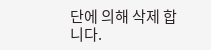단에 의해 삭제 합니다.